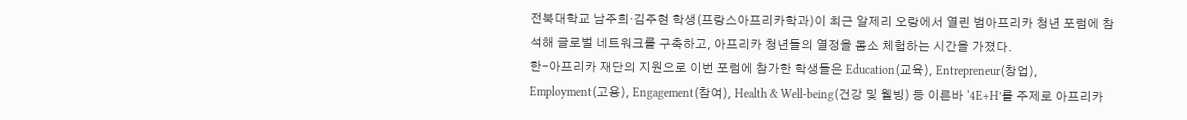전북대학교 남주희·김주현 학생(프랑스아프리카학과)이 최근 알제리 오랑에서 열린 범아프리카 청년 포럼에 참석해 글로벌 네트워크를 구축하고, 아프리카 청년들의 열정을 몸소 체험하는 시간을 가졌다.
한-아프리카 재단의 지원으로 이번 포럼에 참가한 학생들은 Education(교육), Entrepreneur(창업), Employment(고용), Engagement(참여), Health & Well-being(건강 및 웰빙) 등 이른바 ‘4E+H’를 주제로 아프리카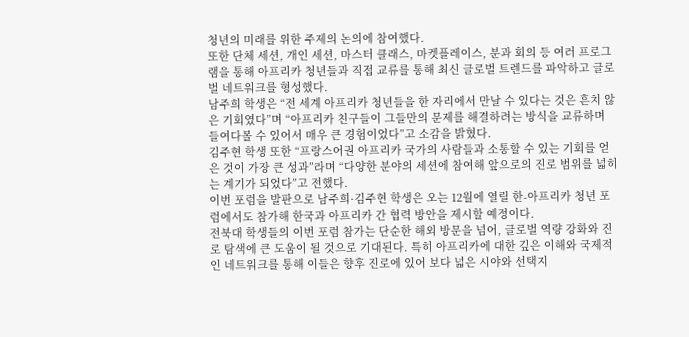청년의 미래를 위한 주제의 논의에 참여했다.
또한 단체 세션, 개인 세션, 마스터 클래스, 마켓플레이스, 분과 회의 등 여러 프로그램을 통해 아프리카 청년들과 직접 교류를 통해 최신 글로벌 트렌드를 파악하고 글로벌 네트워크를 형성했다.
남주희 학생은 “전 세계 아프리카 청년들을 한 자리에서 만날 수 있다는 것은 흔치 않은 기회였다”며 “아프리카 친구들이 그들만의 문제를 해결하려는 방식을 교류하며 들여다볼 수 있어서 매우 큰 경험이었다”고 소감을 밝혔다.
김주현 학생 또한 “프랑스어권 아프리카 국가의 사람들과 소통할 수 있는 기회를 얻은 것이 가장 큰 성과”라며 “다양한 분야의 세션에 참여해 앞으로의 진로 범위를 넓히는 계기가 되었다”고 전했다.
이번 포럼을 발판으로 남주희·김주현 학생은 오는 12월에 열릴 한-아프리카 청년 포럼에서도 참가해 한국과 아프리카 간 협력 방안을 제시할 예정이다.
전북대 학생들의 이번 포럼 참가는 단순한 해외 방문을 넘어, 글로벌 역량 강화와 진로 탐색에 큰 도움이 될 것으로 기대된다. 특히 아프리카에 대한 깊은 이해와 국제적인 네트워크를 통해 이들은 향후 진로에 있어 보다 넓은 시야와 선택지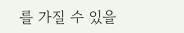를 가질 수 있을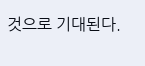것으로 기대된다.